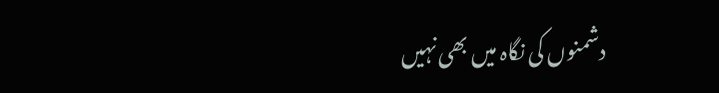دشمنوں کی نگاہ میں بھی نہیں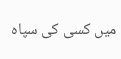میں کسی کی سپاہ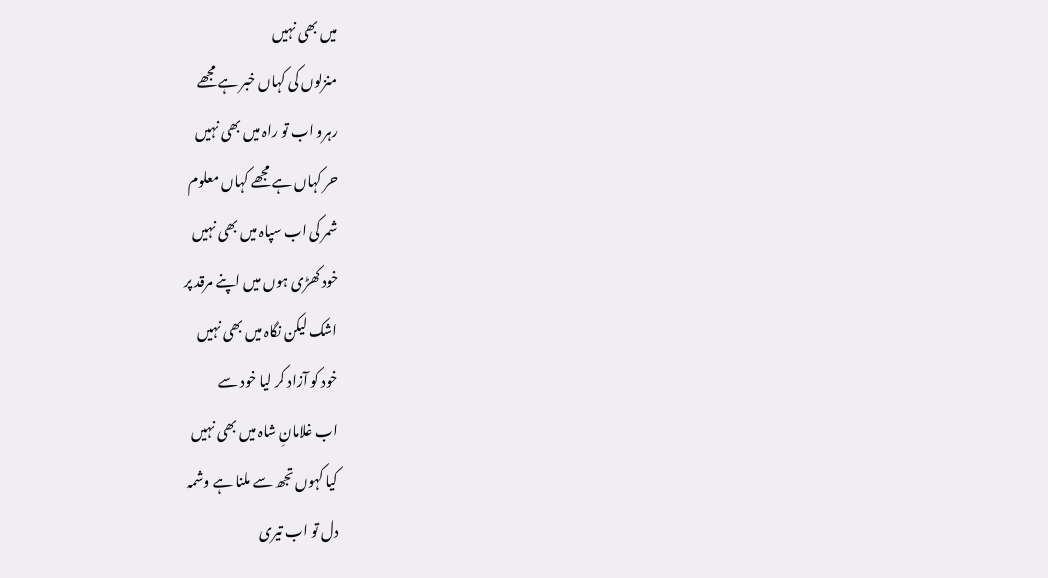میں بھی نہیں
منزلوں کی کہاں خبر ہے مجھے
رہرو اب تو راہ میں بھی نہیں
حر کہاں ہے مجھے کہاں معلوم
شمر کی اب سپاہ میں بھی نہیں
خود کھڑی ہوں میں اپنے مرقد پر
اشک لیکن نگاہ میں بھی نہیں
خود کو آزاد کر لیا خود سے
اب غلامانِ شاہ میں بھی نہیں
کیا کہوں تجھ سے ملنا ہے وشمہ
دل تو اب تیری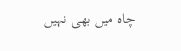چاہ میں بھی نہیں